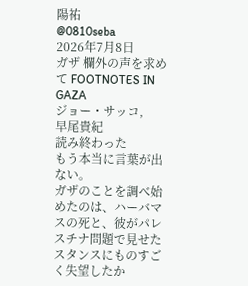陽祐
@0810seba
2026年7月8日
ガザ 欄外の声を求めて FOOTNOTES IN GAZA
ジョー・サッコ,
早尾貴紀
読み終わった
もう本当に言葉が出ない。
ガザのことを調べ始めたのは、ハーバマスの死と、彼がパレスチナ問題で見せたスタンスにものすごく失望したか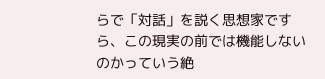らで「対話」を説く思想家ですら、この現実の前では機能しないのかっていう絶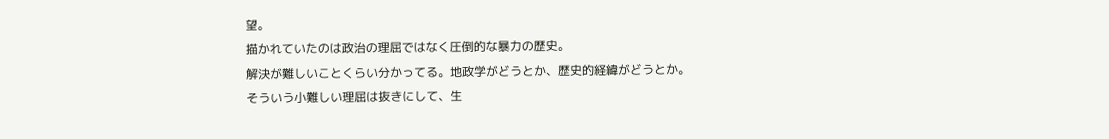望。
描かれていたのは政治の理屈ではなく圧倒的な暴力の歴史。
解決が難しいことくらい分かってる。地政学がどうとか、歴史的経緯がどうとか。
そういう小難しい理屈は抜きにして、生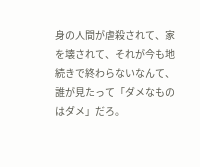身の人間が虐殺されて、家を壊されて、それが今も地続きで終わらないなんて、誰が見たって「ダメなものはダメ」だろ。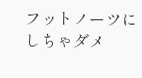フットノーツにしちゃダメ